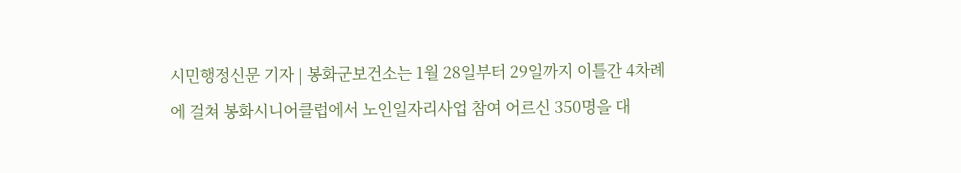시민행정신문 기자 | 봉화군보건소는 1월 28일부터 29일까지 이틀간 4차례에 걸쳐 봉화시니어클럽에서 노인일자리사업 참여 어르신 350명을 대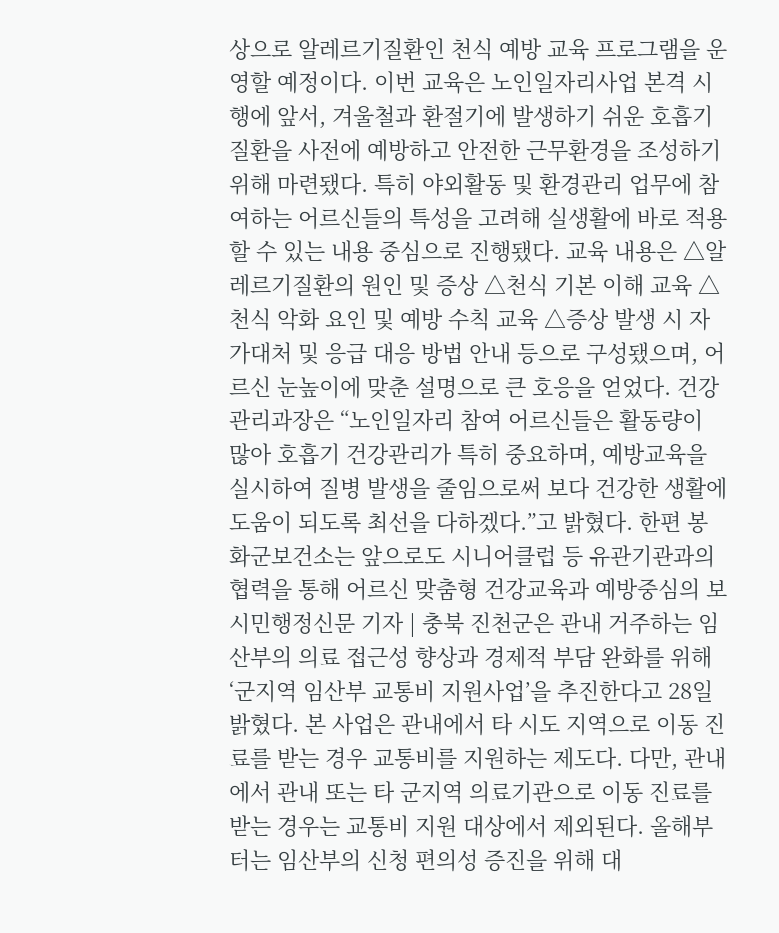상으로 알레르기질환인 천식 예방 교육 프로그램을 운영할 예정이다. 이번 교육은 노인일자리사업 본격 시행에 앞서, 겨울철과 환절기에 발생하기 쉬운 호흡기 질환을 사전에 예방하고 안전한 근무환경을 조성하기 위해 마련됐다. 특히 야외활동 및 환경관리 업무에 참여하는 어르신들의 특성을 고려해 실생활에 바로 적용할 수 있는 내용 중심으로 진행됐다. 교육 내용은 △알레르기질환의 원인 및 증상 △천식 기본 이해 교육 △천식 악화 요인 및 예방 수칙 교육 △증상 발생 시 자가대처 및 응급 대응 방법 안내 등으로 구성됐으며, 어르신 눈높이에 맞춘 설명으로 큰 호응을 얻었다. 건강관리과장은 “노인일자리 참여 어르신들은 활동량이 많아 호흡기 건강관리가 특히 중요하며, 예방교육을 실시하여 질병 발생을 줄임으로써 보다 건강한 생활에 도움이 되도록 최선을 다하겠다.”고 밝혔다. 한편 봉화군보건소는 앞으로도 시니어클럽 등 유관기관과의 협력을 통해 어르신 맞춤형 건강교육과 예방중심의 보
시민행정신문 기자 | 충북 진천군은 관내 거주하는 임산부의 의료 접근성 향상과 경제적 부담 완화를 위해‘군지역 임산부 교통비 지원사업’을 추진한다고 28일 밝혔다. 본 사업은 관내에서 타 시도 지역으로 이동 진료를 받는 경우 교통비를 지원하는 제도다. 다만, 관내에서 관내 또는 타 군지역 의료기관으로 이동 진료를 받는 경우는 교통비 지원 대상에서 제외된다. 올해부터는 임산부의 신청 편의성 증진을 위해 대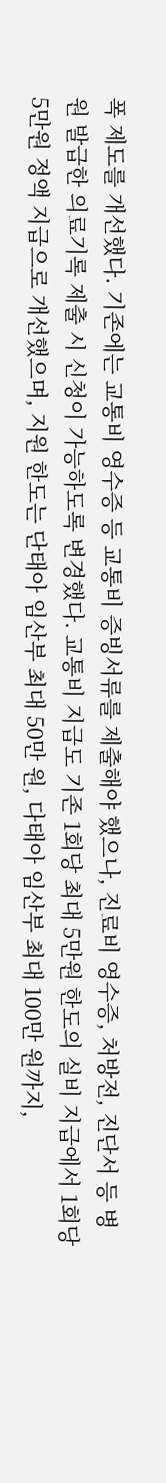폭 제도를 개선했다. 기존에는 교통비 영수증 등 교통비 증빙서류를 제출해야 했으나, 진료비 영수증, 처방전, 진단서 등 병원 발급한 의료기록 제출 시 신청이 가능하도록 변경했다. 교통비 지급도 기존 1회당 최대 5만원 한도의 실비 지급에서 1회당 5만원 정액 지급으로 개선했으며, 지원 한도는 단태아 임산부 최대 50만 원, 다태아 임산부 최대 100만 원까지,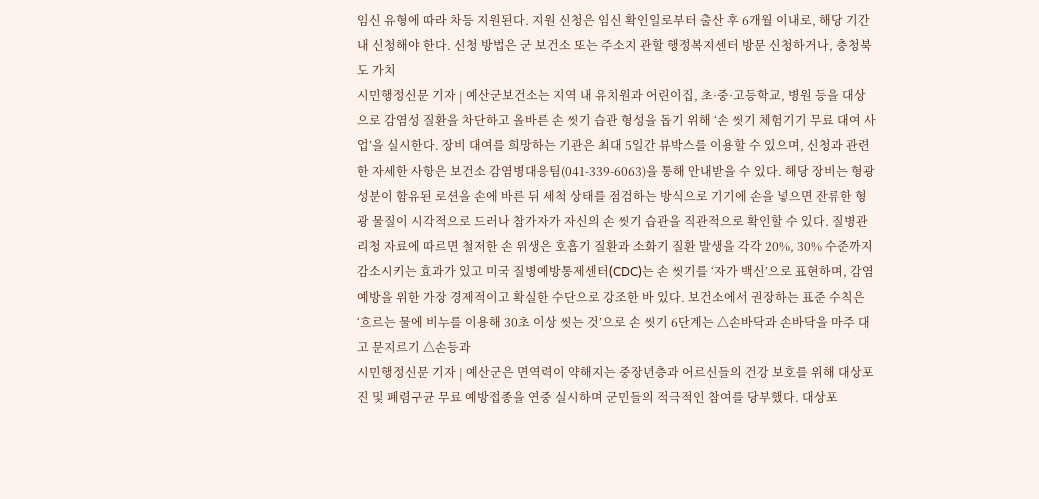임신 유형에 따라 차등 지원된다. 지원 신청은 임신 확인일로부터 출산 후 6개월 이내로, 해당 기간 내 신청해야 한다. 신청 방법은 군 보건소 또는 주소지 관할 행정복지센터 방문 신청하거나, 충청북도 가치
시민행정신문 기자 | 예산군보건소는 지역 내 유치원과 어린이집, 초·중·고등학교, 병원 등을 대상으로 감염성 질환을 차단하고 올바른 손 씻기 습관 형성을 돕기 위해 ‘손 씻기 체험기기 무료 대여 사업’을 실시한다. 장비 대여를 희망하는 기관은 최대 5일간 뷰박스를 이용할 수 있으며, 신청과 관련한 자세한 사항은 보건소 감염병대응팀(041-339-6063)을 통해 안내받을 수 있다. 해당 장비는 형광 성분이 함유된 로션을 손에 바른 뒤 세척 상태를 점검하는 방식으로 기기에 손을 넣으면 잔류한 형광 물질이 시각적으로 드러나 참가자가 자신의 손 씻기 습관을 직관적으로 확인할 수 있다. 질병관리청 자료에 따르면 철저한 손 위생은 호흡기 질환과 소화기 질환 발생을 각각 20%, 30% 수준까지 감소시키는 효과가 있고 미국 질병예방통제센터(CDC)는 손 씻기를 ‘자가 백신’으로 표현하며, 감염 예방을 위한 가장 경제적이고 확실한 수단으로 강조한 바 있다. 보건소에서 권장하는 표준 수칙은 ‘흐르는 물에 비누를 이용해 30초 이상 씻는 것’으로 손 씻기 6단계는 △손바닥과 손바닥을 마주 대고 문지르기 △손등과
시민행정신문 기자 | 예산군은 면역력이 약해지는 중장년층과 어르신들의 건강 보호를 위해 대상포진 및 폐렴구균 무료 예방접종을 연중 실시하며 군민들의 적극적인 참여를 당부했다. 대상포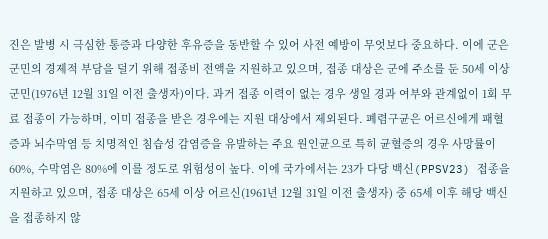진은 발병 시 극심한 통증과 다양한 후유증을 동반할 수 있어 사전 예방이 무엇보다 중요하다. 이에 군은 군민의 경제적 부담을 덜기 위해 접종비 전액을 지원하고 있으며, 접종 대상은 군에 주소를 둔 50세 이상 군민(1976년 12월 31일 이전 출생자)이다. 과거 접종 이력이 없는 경우 생일 경과 여부와 관계없이 1회 무료 접종이 가능하며, 이미 접종을 받은 경우에는 지원 대상에서 제외된다. 폐렴구균은 어르신에게 패혈증과 뇌수막염 등 치명적인 침습성 감염증을 유발하는 주요 원인균으로 특히 균혈증의 경우 사망률이 60%, 수막염은 80%에 이를 정도로 위험성이 높다. 이에 국가에서는 23가 다당 백신(PPSV23) 접종을 지원하고 있으며, 접종 대상은 65세 이상 어르신(1961년 12월 31일 이전 출생자) 중 65세 이후 해당 백신을 접종하지 않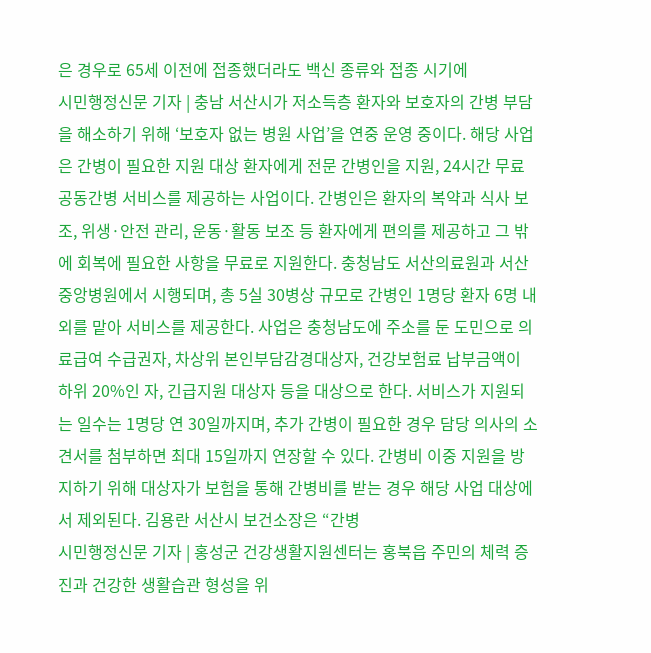은 경우로 65세 이전에 접종했더라도 백신 종류와 접종 시기에
시민행정신문 기자 | 충남 서산시가 저소득층 환자와 보호자의 간병 부담을 해소하기 위해 ‘보호자 없는 병원 사업’을 연중 운영 중이다. 해당 사업은 간병이 필요한 지원 대상 환자에게 전문 간병인을 지원, 24시간 무료 공동간병 서비스를 제공하는 사업이다. 간병인은 환자의 복약과 식사 보조, 위생·안전 관리, 운동·활동 보조 등 환자에게 편의를 제공하고 그 밖에 회복에 필요한 사항을 무료로 지원한다. 충청남도 서산의료원과 서산중앙병원에서 시행되며, 총 5실 30병상 규모로 간병인 1명당 환자 6명 내외를 맡아 서비스를 제공한다. 사업은 충청남도에 주소를 둔 도민으로 의료급여 수급권자, 차상위 본인부담감경대상자, 건강보험료 납부금액이 하위 20%인 자, 긴급지원 대상자 등을 대상으로 한다. 서비스가 지원되는 일수는 1명당 연 30일까지며, 추가 간병이 필요한 경우 담당 의사의 소견서를 첨부하면 최대 15일까지 연장할 수 있다. 간병비 이중 지원을 방지하기 위해 대상자가 보험을 통해 간병비를 받는 경우 해당 사업 대상에서 제외된다. 김용란 서산시 보건소장은 “간병
시민행정신문 기자 | 홍성군 건강생활지원센터는 홍북읍 주민의 체력 증진과 건강한 생활습관 형성을 위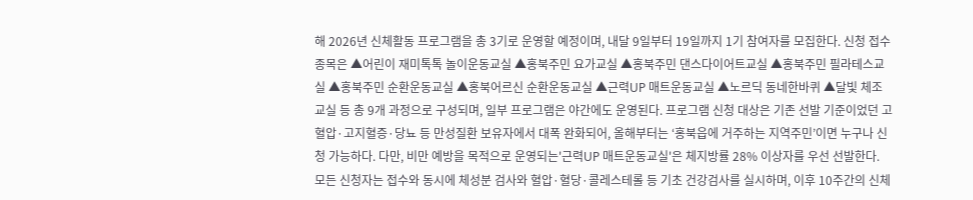해 2026년 신체활동 프로그램을 총 3기로 운영할 예정이며, 내달 9일부터 19일까지 1기 참여자를 모집한다. 신청 접수 종목은 ▲어린이 재미톡톡 놀이운동교실 ▲홍북주민 요가교실 ▲홍북주민 댄스다이어트교실 ▲홍북주민 필라테스교실 ▲홍북주민 순환운동교실 ▲홍북어르신 순환운동교실 ▲근력UP 매트운동교실 ▲노르딕 동네한바퀴 ▲달빛 체조교실 등 총 9개 과정으로 구성되며, 일부 프로그램은 야간에도 운영된다. 프로그램 신청 대상은 기존 선발 기준이었던 고혈압·고지혈증·당뇨 등 만성질환 보유자에서 대폭 완화되어, 올해부터는 ‘홍북읍에 거주하는 지역주민’이면 누구나 신청 가능하다. 다만, 비만 예방을 목적으로 운영되는'근력UP 매트운동교실'은 체지방률 28% 이상자를 우선 선발한다. 모든 신청자는 접수와 동시에 체성분 검사와 혈압·혈당·콜레스테롤 등 기초 건강검사를 실시하며, 이후 10주간의 신체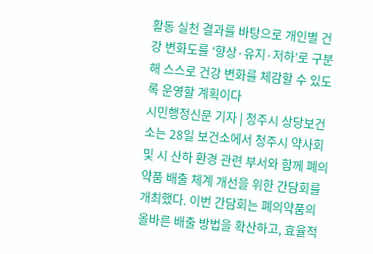활동 실천 결과를 바탕으로 개인별 건강 변화도를 ‘향상·유지·저하’로 구분해 스스로 건강 변화를 체감할 수 있도록 운영할 계획이다
시민행정신문 기자 | 청주시 상당보건소는 28일 보건소에서 청주시 약사회 및 시 산하 환경 관련 부서와 함께 폐의약품 배출 체계 개선을 위한 간담회를 개최했다. 이번 간담회는 폐의약품의 올바른 배출 방법을 확산하고, 효율적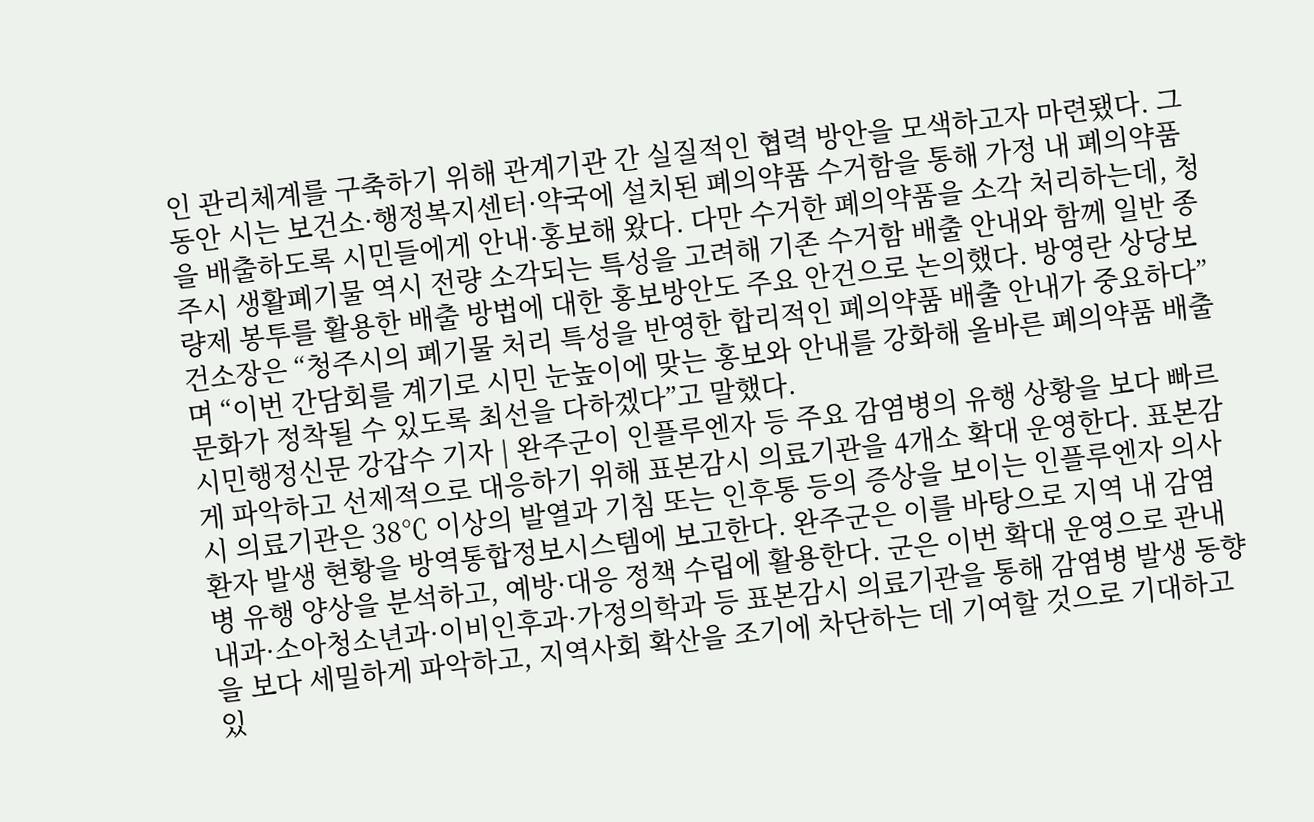인 관리체계를 구축하기 위해 관계기관 간 실질적인 협력 방안을 모색하고자 마련됐다. 그동안 시는 보건소·행정복지센터·약국에 설치된 폐의약품 수거함을 통해 가정 내 폐의약품을 배출하도록 시민들에게 안내·홍보해 왔다. 다만 수거한 폐의약품을 소각 처리하는데, 청주시 생활폐기물 역시 전량 소각되는 특성을 고려해 기존 수거함 배출 안내와 함께 일반 종량제 봉투를 활용한 배출 방법에 대한 홍보방안도 주요 안건으로 논의했다. 방영란 상당보건소장은 “청주시의 폐기물 처리 특성을 반영한 합리적인 폐의약품 배출 안내가 중요하다”며 “이번 간담회를 계기로 시민 눈높이에 맞는 홍보와 안내를 강화해 올바른 폐의약품 배출 문화가 정착될 수 있도록 최선을 다하겠다”고 말했다.
시민행정신문 강갑수 기자 | 완주군이 인플루엔자 등 주요 감염병의 유행 상황을 보다 빠르게 파악하고 선제적으로 대응하기 위해 표본감시 의료기관을 4개소 확대 운영한다. 표본감시 의료기관은 38℃ 이상의 발열과 기침 또는 인후통 등의 증상을 보이는 인플루엔자 의사환자 발생 현황을 방역통합정보시스템에 보고한다. 완주군은 이를 바탕으로 지역 내 감염병 유행 양상을 분석하고, 예방·대응 정책 수립에 활용한다. 군은 이번 확대 운영으로 관내 내과·소아청소년과·이비인후과·가정의학과 등 표본감시 의료기관을 통해 감염병 발생 동향을 보다 세밀하게 파악하고, 지역사회 확산을 조기에 차단하는 데 기여할 것으로 기대하고 있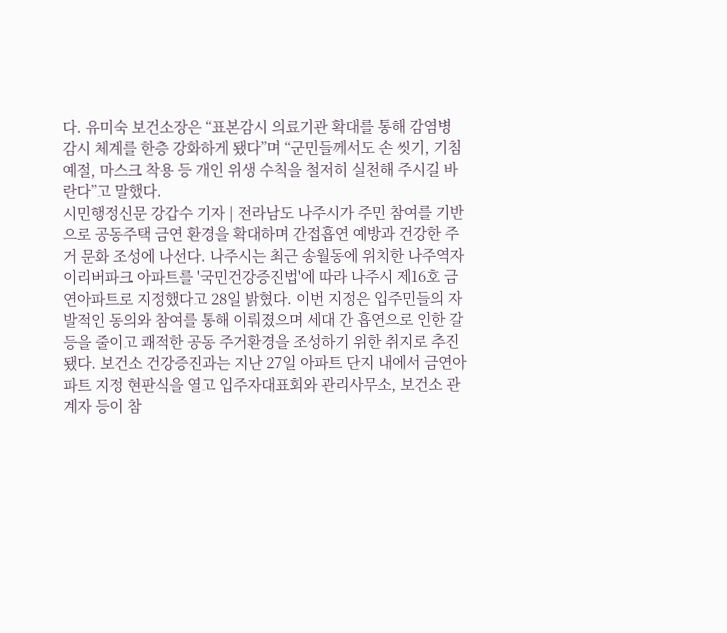다. 유미숙 보건소장은 “표본감시 의료기관 확대를 통해 감염병 감시 체계를 한층 강화하게 됐다”며 “군민들께서도 손 씻기, 기침 예절, 마스크 착용 등 개인 위생 수칙을 철저히 실천해 주시길 바란다”고 말했다.
시민행정신문 강갑수 기자 | 전라남도 나주시가 주민 참여를 기반으로 공동주택 금연 환경을 확대하며 간접흡연 예방과 건강한 주거 문화 조성에 나선다. 나주시는 최근 송월동에 위치한 나주역자이리버파크 아파트를 '국민건강증진법'에 따라 나주시 제16호 금연아파트로 지정했다고 28일 밝혔다. 이번 지정은 입주민들의 자발적인 동의와 참여를 통해 이뤄졌으며 세대 간 흡연으로 인한 갈등을 줄이고 쾌적한 공동 주거환경을 조성하기 위한 취지로 추진됐다. 보건소 건강증진과는 지난 27일 아파트 단지 내에서 금연아파트 지정 현판식을 열고 입주자대표회와 관리사무소, 보건소 관계자 등이 참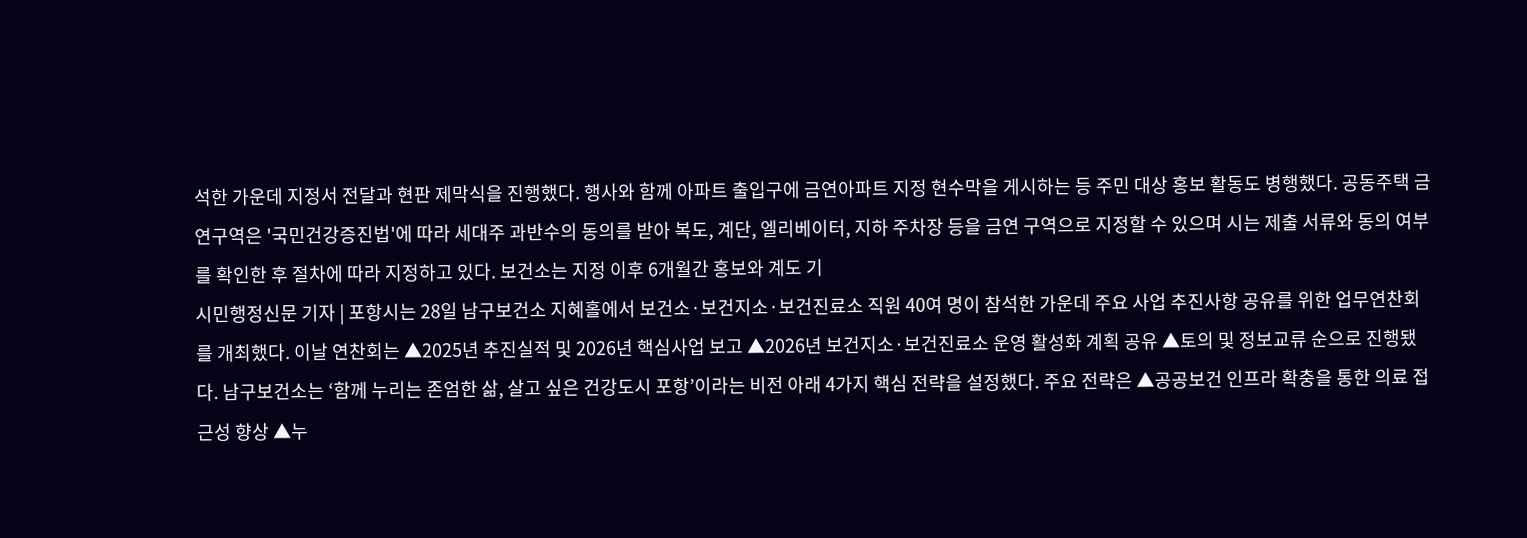석한 가운데 지정서 전달과 현판 제막식을 진행했다. 행사와 함께 아파트 출입구에 금연아파트 지정 현수막을 게시하는 등 주민 대상 홍보 활동도 병행했다. 공동주택 금연구역은 '국민건강증진법'에 따라 세대주 과반수의 동의를 받아 복도, 계단, 엘리베이터, 지하 주차장 등을 금연 구역으로 지정할 수 있으며 시는 제출 서류와 동의 여부를 확인한 후 절차에 따라 지정하고 있다. 보건소는 지정 이후 6개월간 홍보와 계도 기
시민행정신문 기자 | 포항시는 28일 남구보건소 지혜홀에서 보건소·보건지소·보건진료소 직원 40여 명이 참석한 가운데 주요 사업 추진사항 공유를 위한 업무연찬회를 개최했다. 이날 연찬회는 ▲2025년 추진실적 및 2026년 핵심사업 보고 ▲2026년 보건지소·보건진료소 운영 활성화 계획 공유 ▲토의 및 정보교류 순으로 진행됐다. 남구보건소는 ‘함께 누리는 존엄한 삶, 살고 싶은 건강도시 포항’이라는 비전 아래 4가지 핵심 전략을 설정했다. 주요 전략은 ▲공공보건 인프라 확충을 통한 의료 접근성 향상 ▲누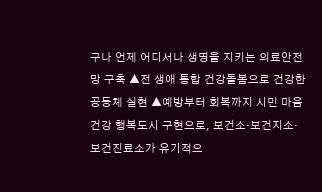구나 언제 어디서나 생명을 지키는 의료안전망 구축 ▲전 생애 통합 건강돌봄으로 건강한 공동체 실현 ▲예방부터 회복까지 시민 마음건강 행복도시 구현으로, 보건소·보건지소·보건진료소가 유기적으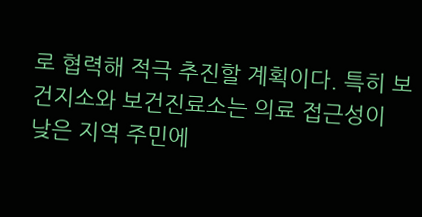로 협력해 적극 추진할 계획이다. 특히 보건지소와 보건진료소는 의료 접근성이 낮은 지역 주민에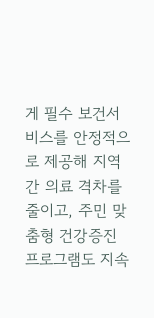게 필수 보건서비스를 안정적으로 제공해 지역 간 의료 격차를 줄이고, 주민 맞춤형 건강증진 프로그램도 지속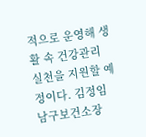적으로 운영해 생활 속 건강관리 실천을 지원할 예정이다. 김정임 남구보건소장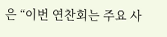은 “이번 연찬회는 주요 사